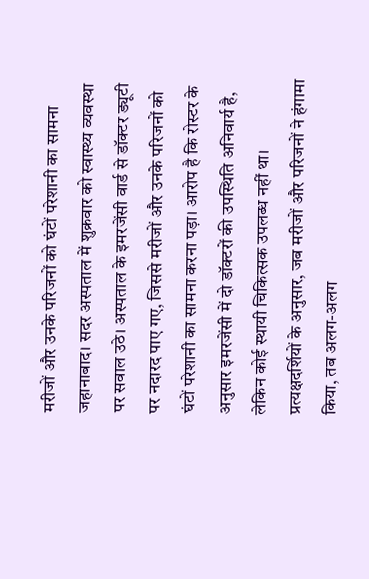मरीजों और उनके परिजनों को घंटों परेशानी का सामना
जहानाबाद। सदर अस्पताल में शुक्रवार को स्वास्थ्य व्यवस्था पर सवाल उठे। अस्पताल के इमरजेंसी वार्ड से डॉक्टर ड्यूटी पर नदारद पाए गए, जिससे मरीजों और उनके परिजनों को घंटों परेशानी का सामना करना पड़ा। आरोप है कि रोस्टर के अनुसार इमरजेंसी में दो डॉक्टरों की उपस्थिति अनिवार्य है, लेकिन कोई स्थायी चिकित्सक उपलब्ध नहीं था।
प्रत्यक्षदर्शियों के अनुसार, जब मरीजों और परिजनों ने हंगामा किया, तब अलग-अलग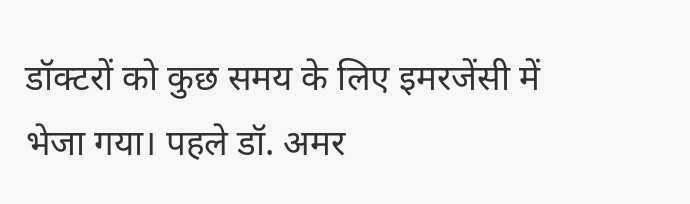डॉक्टरों को कुछ समय के लिए इमरजेंसी में भेजा गया। पहले डॉ. अमर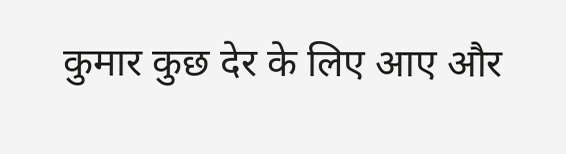कुमार कुछ देर के लिए आए और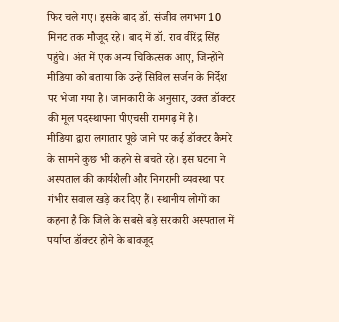फिर चले गए। इसके बाद डॉ. संजीव लगभग 10 मिनट तक मौजूद रहे। बाद में डॉ. राव वीरेंद्र सिंह पहुंचे। अंत में एक अन्य चिकित्सक आए, जिन्होंने मीडिया को बताया कि उन्हें सिविल सर्जन के निर्देश पर भेजा गया है। जानकारी के अनुसार, उक्त डॉक्टर की मूल पदस्थापना पीएचसी रामगढ़ में है।
मीडिया द्वारा लगातार पूछे जाने पर कई डॉक्टर कैमरे के सामने कुछ भी कहने से बचते रहे। इस घटना ने अस्पताल की कार्यशैली और निगरानी व्यवस्था पर गंभीर सवाल खड़े कर दिए हैं। स्थानीय लोगों का कहना है कि जिले के सबसे बड़े सरकारी अस्पताल में पर्याप्त डॉक्टर होने के बावजूद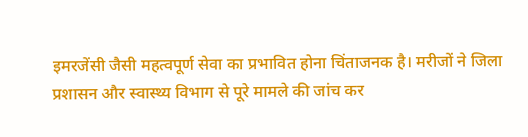इमरजेंसी जैसी महत्वपूर्ण सेवा का प्रभावित होना चिंताजनक है। मरीजों ने जिला प्रशासन और स्वास्थ्य विभाग से पूरे मामले की जांच कर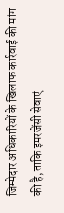जिम्मेदार अधिकारियों के खिलाफ कार्रवाई की मांग की है, ताकि इमरजेंसी सेवाएं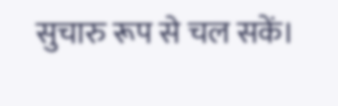सुचारु रूप से चल सकें।